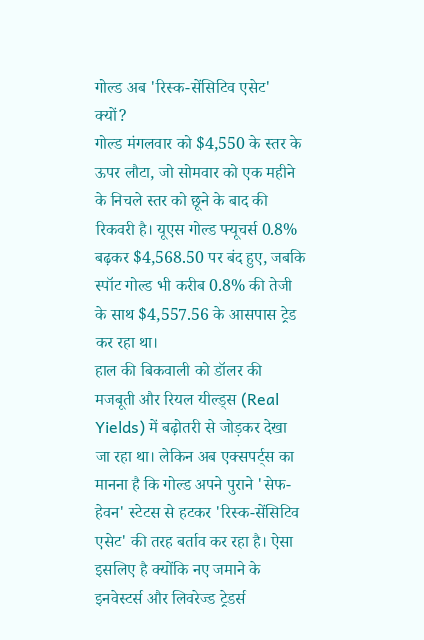गोल्ड अब 'रिस्क-सेंसिटिव एसेट' क्यों?
गोल्ड मंगलवार को $4,550 के स्तर के ऊपर लौटा, जो सोमवार को एक महीने के निचले स्तर को छूने के बाद की रिकवरी है। यूएस गोल्ड फ्यूचर्स 0.8% बढ़कर $4,568.50 पर बंद हुए, जबकि स्पॉट गोल्ड भी करीब 0.8% की तेजी के साथ $4,557.56 के आसपास ट्रेड कर रहा था।
हाल की बिकवाली को डॉलर की मजबूती और रियल यील्ड्स (Real Yields) में बढ़ोतरी से जोड़कर देखा जा रहा था। लेकिन अब एक्सपर्ट्स का मानना है कि गोल्ड अपने पुराने 'सेफ-हेवन' स्टेटस से हटकर 'रिस्क-सेंसिटिव एसेट' की तरह बर्ताव कर रहा है। ऐसा इसलिए है क्योंकि नए जमाने के इनवेस्टर्स और लिवरेज्ड ट्रेडर्स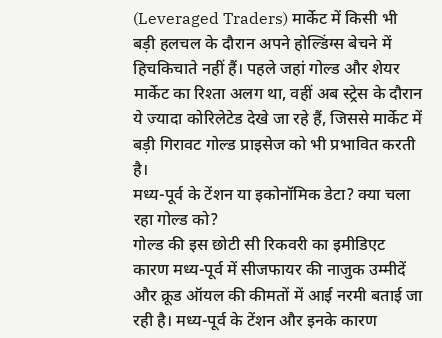(Leveraged Traders) मार्केट में किसी भी बड़ी हलचल के दौरान अपने होल्डिंग्स बेचने में हिचकिचाते नहीं हैं। पहले जहां गोल्ड और शेयर मार्केट का रिश्ता अलग था, वहीं अब स्ट्रेस के दौरान ये ज्यादा कोरिलेटेड देखे जा रहे हैं, जिससे मार्केट में बड़ी गिरावट गोल्ड प्राइसेज को भी प्रभावित करती है।
मध्य-पूर्व के टेंशन या इकोनॉमिक डेटा? क्या चला रहा गोल्ड को?
गोल्ड की इस छोटी सी रिकवरी का इमीडिएट कारण मध्य-पूर्व में सीजफायर की नाजुक उम्मीदें और क्रूड ऑयल की कीमतों में आई नरमी बताई जा रही है। मध्य-पूर्व के टेंशन और इनके कारण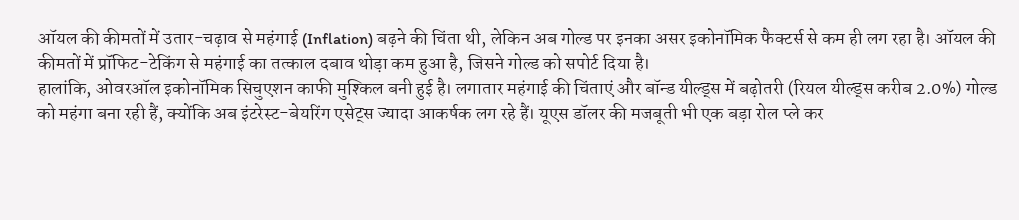ऑयल की कीमतों में उतार-चढ़ाव से महंगाई (Inflation) बढ़ने की चिंता थी, लेकिन अब गोल्ड पर इनका असर इकोनॉमिक फैक्टर्स से कम ही लग रहा है। ऑयल की कीमतों में प्रॉफिट-टेकिंग से महंगाई का तत्काल दबाव थोड़ा कम हुआ है, जिसने गोल्ड को सपोर्ट दिया है।
हालांकि, ओवरऑल इकोनॉमिक सिचुएशन काफी मुश्किल बनी हुई है। लगातार महंगाई की चिंताएं और बॉन्ड यील्ड्स में बढ़ोतरी (रियल यील्ड्स करीब 2.0%) गोल्ड को महंगा बना रही हैं, क्योंकि अब इंटरेस्ट-बेयरिंग एसेट्स ज्यादा आकर्षक लग रहे हैं। यूएस डॉलर की मजबूती भी एक बड़ा रोल प्ले कर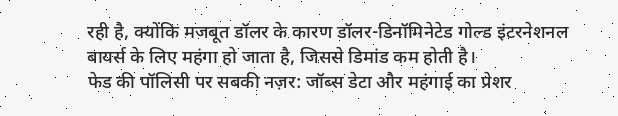रही है, क्योंकि मजबूत डॉलर के कारण डॉलर-डिनॉमिनेटेड गोल्ड इंटरनेशनल बायर्स के लिए महंगा हो जाता है, जिससे डिमांड कम होती है।
फेड की पॉलिसी पर सबकी नज़र: जॉब्स डेटा और महंगाई का प्रेशर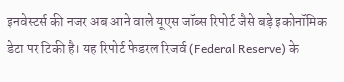इनवेस्टर्स की नजर अब आने वाले यूएस जॉब्स रिपोर्ट जैसे बड़े इकोनॉमिक डेटा पर टिकी है। यह रिपोर्ट फेडरल रिजर्व (Federal Reserve) के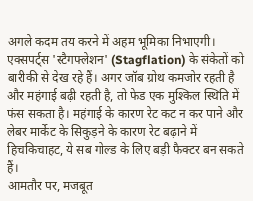अगले कदम तय करने में अहम भूमिका निभाएगी। एक्सपर्ट्स 'स्टैगफ्लेशन' (Stagflation) के संकेतों को बारीकी से देख रहे हैं। अगर जॉब ग्रोथ कमजोर रहती है और महंगाई बढ़ी रहती है, तो फेड एक मुश्किल स्थिति में फंस सकता है। महंगाई के कारण रेट कट न कर पाने और लेबर मार्केट के सिकुड़ने के कारण रेट बढ़ाने में हिचकिचाहट, ये सब गोल्ड के लिए बड़ी फैक्टर बन सकते हैं।
आमतौर पर, मजबूत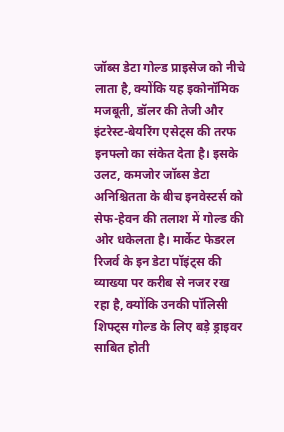जॉब्स डेटा गोल्ड प्राइसेज को नीचे लाता है, क्योंकि यह इकोनॉमिक मजबूती, डॉलर की तेजी और इंटरेस्ट-बेयरिंग एसेट्स की तरफ इनफ्लो का संकेत देता है। इसके उलट, कमजोर जॉब्स डेटा अनिश्चितता के बीच इनवेस्टर्स को सेफ-हेवन की तलाश में गोल्ड की ओर धकेलता है। मार्केट फेडरल रिजर्व के इन डेटा पॉइंट्स की व्याख्या पर करीब से नजर रख रहा है, क्योंकि उनकी पॉलिसी शिफ्ट्स गोल्ड के लिए बड़े ड्राइवर साबित होती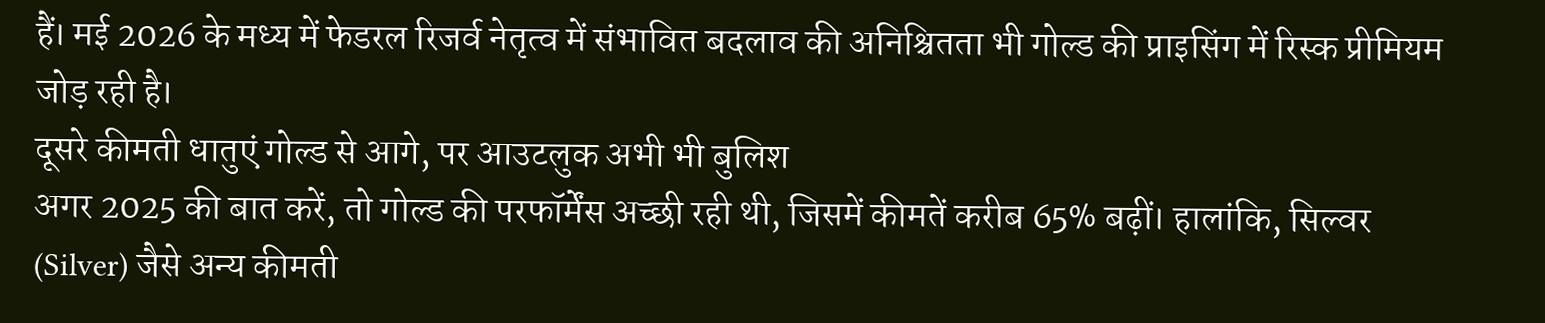हैं। मई 2026 के मध्य में फेडरल रिजर्व नेतृत्व में संभावित बदलाव की अनिश्चितता भी गोल्ड की प्राइसिंग में रिस्क प्रीमियम जोड़ रही है।
दूसरे कीमती धातुएं गोल्ड से आगे, पर आउटलुक अभी भी बुलिश
अगर 2025 की बात करें, तो गोल्ड की परफॉर्मेंस अच्छी रही थी, जिसमें कीमतें करीब 65% बढ़ीं। हालांकि, सिल्वर (Silver) जैसे अन्य कीमती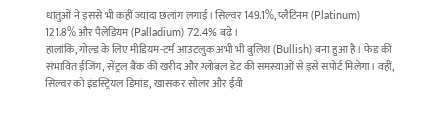धातुओं ने इससे भी कहीं ज्यादा छलांग लगाई। सिल्वर 149.1%, प्लैटिनम (Platinum) 121.8% और पैलेडियम (Palladium) 72.4% बढ़े।
हालांकि, गोल्ड के लिए मीडियम-टर्म आउटलुक अभी भी बुलिश (Bullish) बना हुआ है। फेड की संभावित ईजिंग, सेंट्रल बैंक की खरीद और ग्लोबल डेट की समस्याओं से इसे सपोर्ट मिलेगा। वहीं, सिल्वर को इंडस्ट्रियल डिमांड, खासकर सोलर और ईवी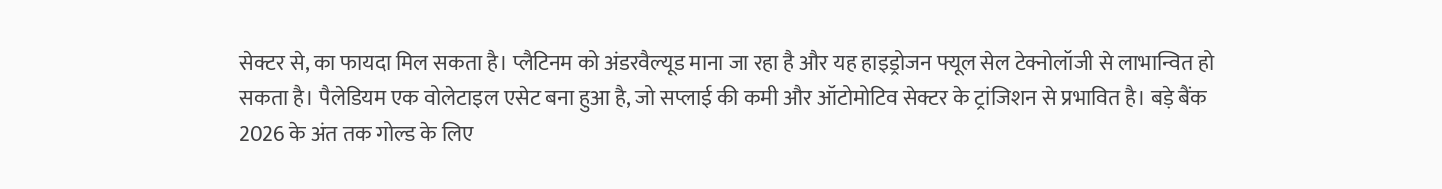सेक्टर से, का फायदा मिल सकता है। प्लैटिनम को अंडरवैल्यूड माना जा रहा है और यह हाइड्रोजन फ्यूल सेल टेक्नोलॉजी से लाभान्वित हो सकता है। पैलेडियम एक वोलेटाइल एसेट बना हुआ है, जो सप्लाई की कमी और ऑटोमोटिव सेक्टर के ट्रांजिशन से प्रभावित है। बड़े बैंक 2026 के अंत तक गोल्ड के लिए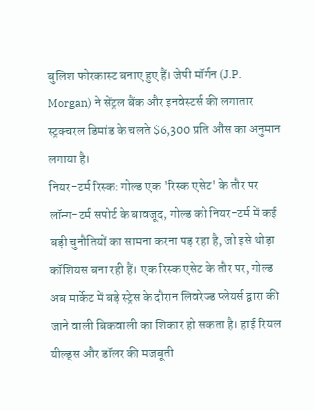बुलिश फोरकास्ट बनाए हुए हैं। जेपी मॉर्गन (J.P. Morgan) ने सेंट्रल बैंक और इनवेस्टर्स की लगातार स्ट्रक्चरल डिमांड के चलते $6,300 प्रति औंस का अनुमान लगाया है।
नियर-टर्म रिस्क: गोल्ड एक 'रिस्क एसेट' के तौर पर
लॉन्ग-टर्म सपोर्ट के बावजूद, गोल्ड को नियर-टर्म में कई बड़ी चुनौतियों का सामना करना पड़ रहा है, जो इसे थोड़ा कॉशियस बना रही हैं। एक रिस्क एसेट के तौर पर, गोल्ड अब मार्केट में बड़े स्ट्रेस के दौरान लिवरेज्ड प्लेयर्स द्वारा की जाने वाली बिकवाली का शिकार हो सकता है। हाई रियल यील्ड्स और डॉलर की मजबूती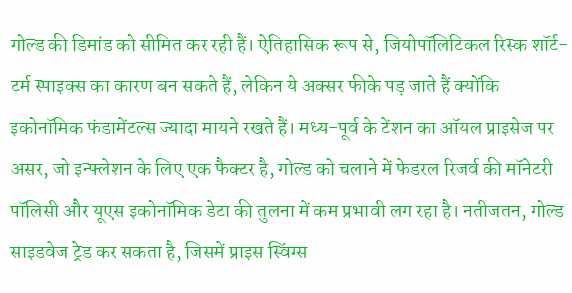गोल्ड की डिमांड को सीमित कर रही हैं। ऐतिहासिक रूप से, जियोपॉलिटिकल रिस्क शॉर्ट-टर्म स्पाइक्स का कारण बन सकते हैं, लेकिन ये अक्सर फीके पड़ जाते हैं क्योंकि इकोनॉमिक फंडामेंटल्स ज्यादा मायने रखते हैं। मध्य-पूर्व के टेंशन का ऑयल प्राइसेज पर असर, जो इन्फ्लेशन के लिए एक फैक्टर है, गोल्ड को चलाने में फेडरल रिजर्व की मॉनेटरी पॉलिसी और यूएस इकोनॉमिक डेटा की तुलना में कम प्रभावी लग रहा है। नतीजतन, गोल्ड साइडवेज ट्रेड कर सकता है, जिसमें प्राइस स्विंग्स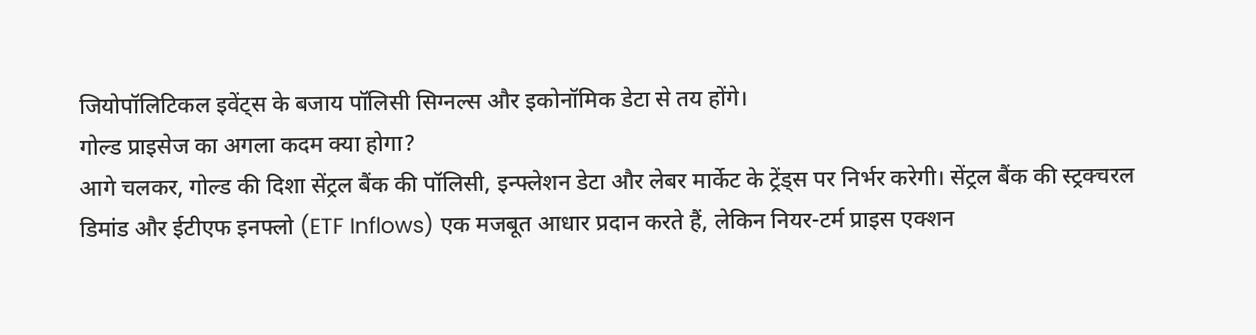जियोपॉलिटिकल इवेंट्स के बजाय पॉलिसी सिग्नल्स और इकोनॉमिक डेटा से तय होंगे।
गोल्ड प्राइसेज का अगला कदम क्या होगा?
आगे चलकर, गोल्ड की दिशा सेंट्रल बैंक की पॉलिसी, इन्फ्लेशन डेटा और लेबर मार्केट के ट्रेंड्स पर निर्भर करेगी। सेंट्रल बैंक की स्ट्रक्चरल डिमांड और ईटीएफ इनफ्लो (ETF Inflows) एक मजबूत आधार प्रदान करते हैं, लेकिन नियर-टर्म प्राइस एक्शन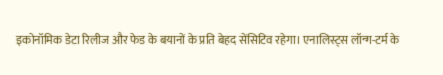इकोनॉमिक डेटा रिलीज और फेड के बयानों के प्रति बेहद सेंसिटिव रहेगा। एनालिस्ट्स लॉन्ग-टर्म के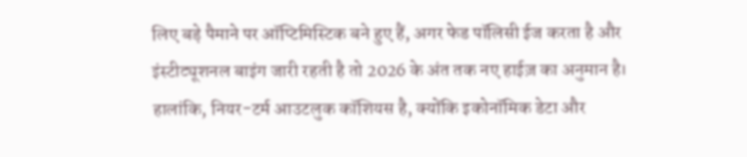लिए बड़े पैमाने पर ऑप्टिमिस्टिक बने हुए हैं, अगर फेड पॉलिसी ईज करता है और इंस्टीट्यूशनल बाइंग जारी रहती है तो 2026 के अंत तक नए हाईज़ का अनुमान है। हालांकि, नियर-टर्म आउटलुक कॉशियस है, क्योंकि इकोनॉमिक डेटा और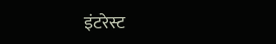इंटरेस्ट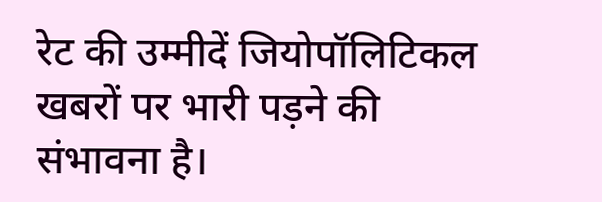रेट की उम्मीदें जियोपॉलिटिकल खबरों पर भारी पड़ने की संभावना है।